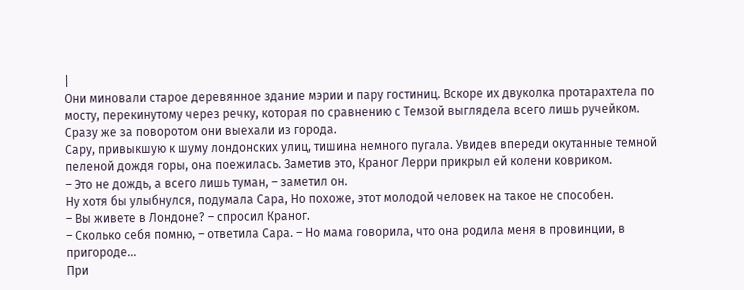|
Они миновали старое деревянное здание мэрии и пару гостиниц. Вскоре их двуколка протарахтела по мосту, перекинутому через речку, которая по сравнению с Темзой выглядела всего лишь ручейком. Сразу же за поворотом они выехали из города.
Сару, привыкшую к шуму лондонских улиц, тишина немного пугала. Увидев впереди окутанные темной пеленой дождя горы, она поежилась. Заметив это, Краног Лерри прикрыл ей колени ковриком.
– Это не дождь, а всего лишь туман, – заметил он.
Ну хотя бы улыбнулся, подумала Сара, Но похоже, этот молодой человек на такое не способен.
– Вы живете в Лондоне? – спросил Краног.
– Сколько себя помню, – ответила Сара. – Но мама говорила, что она родила меня в провинции, в пригороде…
При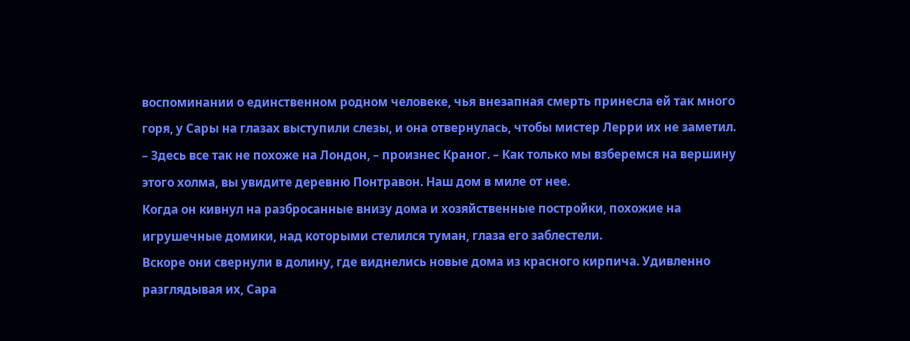воспоминании о единственном родном человеке, чья внезапная смерть принесла ей так много горя, у Сары на глазах выступили слезы, и она отвернулась, чтобы мистер Лерри их не заметил.
– Здесь все так не похоже на Лондон, – произнес Краног. – Как только мы взберемся на вершину этого холма, вы увидите деревню Понтравон. Наш дом в миле от нее.
Когда он кивнул на разбросанные внизу дома и хозяйственные постройки, похожие на игрушечные домики, над которыми стелился туман, глаза его заблестели.
Вскоре они свернули в долину, где виднелись новые дома из красного кирпича. Удивленно разглядывая их, Сара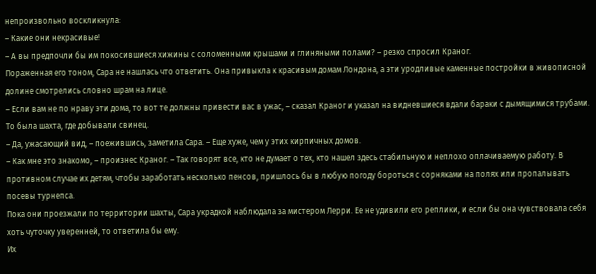непроизвольно воскликнула:
– Какие они некрасивые!
– А вы предпочли бы им покосившиеся хижины с соломенными крышами и глиняными полами? – резко спросил Краног.
Пораженная его тоном, Сара не нашлась что ответить. Она привыкла к красивым домам Лондона, а эти уродливые каменные постройки в живописной долине смотрелись словно шрам на лице.
– Если вам не по нраву эти дома, то вот те должны привести вас в ужас, – сказал Краног и указал на видневшиеся вдали бараки с дымящимися трубами.
То была шахта, где добывали свинец.
– Да, ужасающий вид, – поежившись, заметила Сара. – Еще хуже, чем у этих кирпичных домов.
– Как мне это знакомо, – произнес Краног. – Так говорят все, кто не думает о тех, кто нашел здесь стабильную и неплохо оплачиваемую работу. В противном случае их детям, чтобы заработать несколько пенсов, пришлось бы в любую погоду бороться с сорняками на полях или пропалывать посевы турнепса.
Пока они проезжали по территории шахты, Сара украдкой наблюдала за мистером Лерри. Ее не удивили его реплики, и если бы она чувствовала себя хоть чуточку уверенней, то ответила бы ему.
Их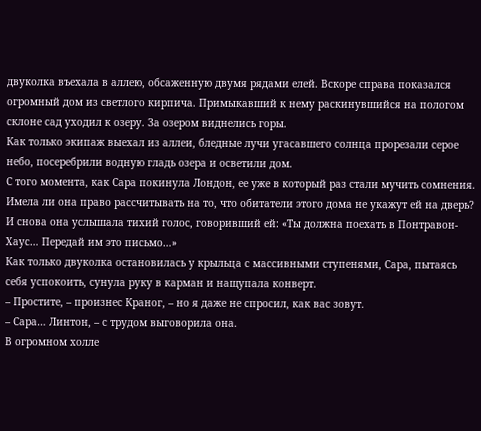двуколка въехала в аллею, обсаженную двумя рядами елей. Вскоре справа показался огромный дом из светлого кирпича. Примыкавший к нему раскинувшийся на пологом склоне сад уходил к озеру. За озером виднелись горы.
Как только экипаж выехал из аллеи, бледные лучи угасавшего солнца прорезали серое небо, посеребрили водную гладь озера и осветили дом.
С того момента, как Сара покинула Лондон, ее уже в который раз стали мучить сомнения. Имела ли она право рассчитывать на то, что обитатели этого дома не укажут ей на дверь? И снова она услышала тихий голос, говоривший ей: «Ты должна поехать в Понтравон-Хаус… Передай им это письмо…»
Как только двуколка остановилась у крыльца с массивными ступенями, Сара, пытаясь себя успокоить, сунула руку в карман и нащупала конверт.
– Простите, – произнес Краног, – но я даже не спросил, как вас зовут.
– Сара… Линтон, – с трудом выговорила она.
В огромном холле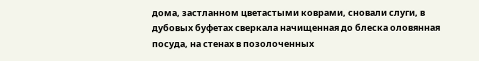дома, застланном цветастыми коврами, сновали слуги, в дубовых буфетах сверкала начищенная до блеска оловянная посуда, на стенах в позолоченных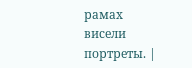рамах висели портреты. |